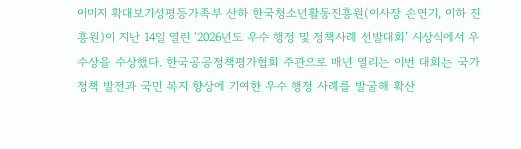이미지 확대보기성평등가족부 산하 한국청소년활동진흥원(이사장 손연기, 이하 진흥원)이 지난 14일 열린 ‘2026년도 우수 행정 및 정책사례 선발대회’ 시상식에서 우수상을 수상했다. 한국공공정책평가협회 주관으로 매년 열리는 이번 대회는 국가정책 발전과 국민 복지 향상에 기여한 우수 행정 사례를 발굴해 확산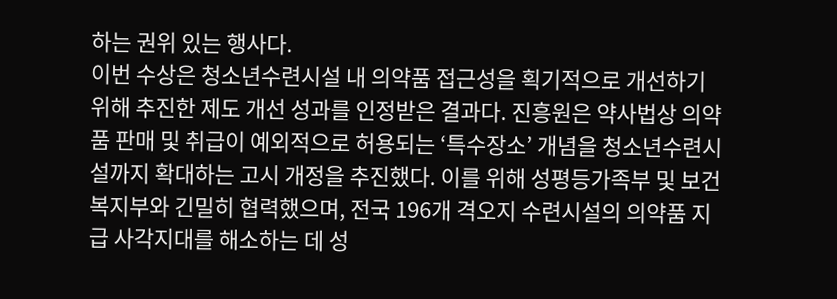하는 권위 있는 행사다.
이번 수상은 청소년수련시설 내 의약품 접근성을 획기적으로 개선하기 위해 추진한 제도 개선 성과를 인정받은 결과다. 진흥원은 약사법상 의약품 판매 및 취급이 예외적으로 허용되는 ‘특수장소’ 개념을 청소년수련시설까지 확대하는 고시 개정을 추진했다. 이를 위해 성평등가족부 및 보건복지부와 긴밀히 협력했으며, 전국 196개 격오지 수련시설의 의약품 지급 사각지대를 해소하는 데 성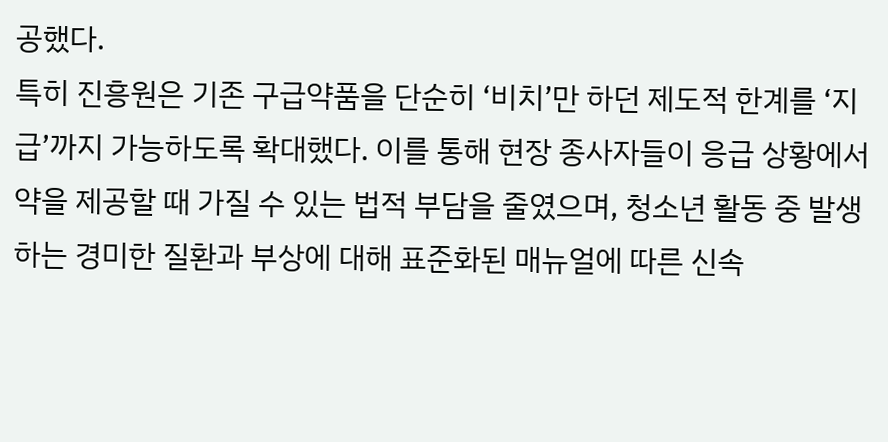공했다.
특히 진흥원은 기존 구급약품을 단순히 ‘비치’만 하던 제도적 한계를 ‘지급’까지 가능하도록 확대했다. 이를 통해 현장 종사자들이 응급 상황에서 약을 제공할 때 가질 수 있는 법적 부담을 줄였으며, 청소년 활동 중 발생하는 경미한 질환과 부상에 대해 표준화된 매뉴얼에 따른 신속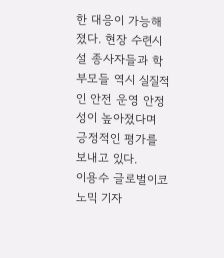한 대응이 가능해졌다. 현장 수련시설 종사자들과 학부모들 역시 실질적인 안전 운영 안정성이 높아졌다며 긍정적인 평가를 보내고 있다.
이용수 글로벌이코노믹 기자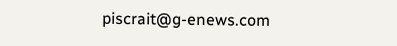piscrait@g-enews.com